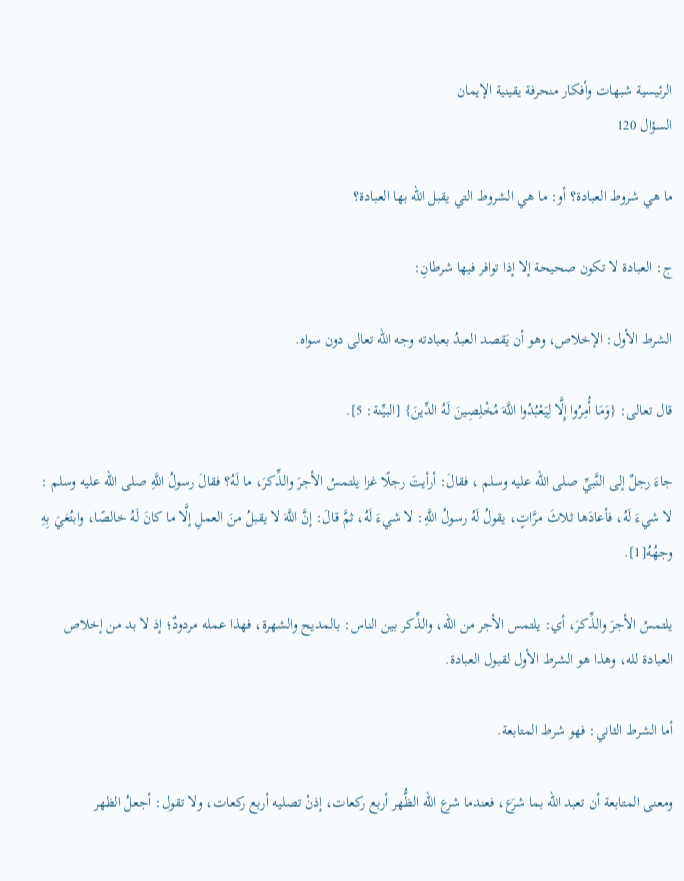الرئيسية شبهات وأفكار منحرفة يقينية الإيمان
السؤال 120

ما هي شروط العبادة؟ أو: ما هي الشروط التي يقبل الله بها العبادة؟

ج: العبادة لا تكون صحيحة إلا إذا توافر فيها شرطانِ:

الشرط الأول: الإخلاص، وهو أن يَقصد العبدُ بعبادته وجه الله تعالى دون سواه.

قال تعالى: {وَمَا أُمِرُوا إِلَّا لِيَعْبُدُوا اللَّهَ مُخْلِصِينَ لَهُ الدِّينَ} [البيِّنة: 5].

جاءَ رجلٌ إلى النَّبيِّ صلى الله عليه وسلم ، فقالَ: أرأيتَ رجلًا غزا يلتمسُ الأجرَ والذِّكرَ، ما لَهُ؟ فقالَ رسولُ اللَّهِ صلى الله عليه وسلم : لا شيءَ لَهُ، فأعادَها ثلاثَ مرَّاتٍ، يقولُ لَهُ رسولُ اللَّهِ: لا شيءَ لَهُ، ثمَّ قالَ: إنَّ اللَّهَ لا يقبلُ منَ العملِ إلَّا ما كانَ لَهُ خالصًا، وابتُغيَ بِهِ وجهُهُ[1].

يلتمسُ الأجرَ والذِّكرَ، أي: يلتمس الأجر من الله، والذِّكر بين الناس: بالمديح والشهرة، فهذا عمله مردودٌ؛ إذ لا بد من إخلاص العبادة لله، وهذا هو الشرط الأول لقبول العبادة.

أما الشرط الثاني: فهو شرط المتابعة.

ومعنى المتابعة أن تعبد الله بما شرَع، فعندما شرع الله الظُّهر أربع ركعات، إذنْ تصليه أربع ركعات، ولا تقول: أجعلُ الظهر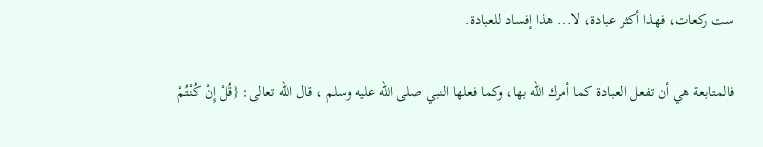ست ركعات، فهذا أكثر عبادة، لا... هذا إفساد للعبادة.

فالمتابعة هي أن تفعل العبادة كما أمرك الله بها، وكما فعلها النبي صلى الله عليه وسلم ، قال الله تعالى: {قُلْ إِنْ كُنْتُمْ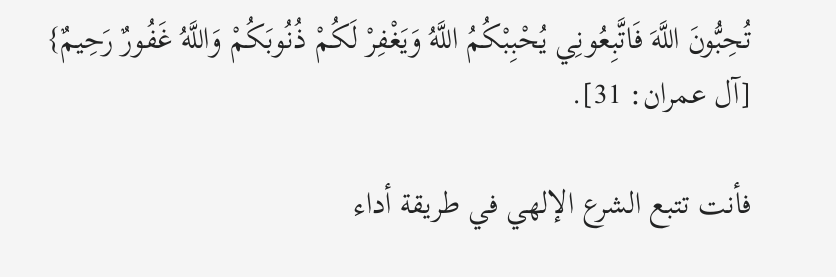تُحِبُّونَ اللَّهَ فَاتَّبِعُونِي يُحْبِبْكُمُ اللَّهُ وَيَغْفِرْ لَكُمْ ذُنُوبَكُمْ وَاللَّهُ غَفُورٌ رَحِيمٌ} [آل عمران: 31].

فأنت تتبع الشرع الإلهي في طريقة أداء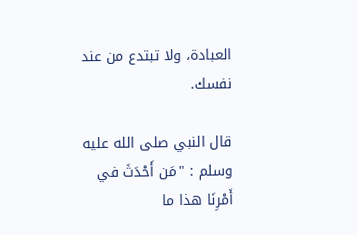العبادة، ولا تبتدع من عند نفسك.

قال النبي صلى الله عليه وسلم : "مَن أَحْدَثَ في أَمْرِنَا هذا ما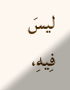ليسَ فِيهِ،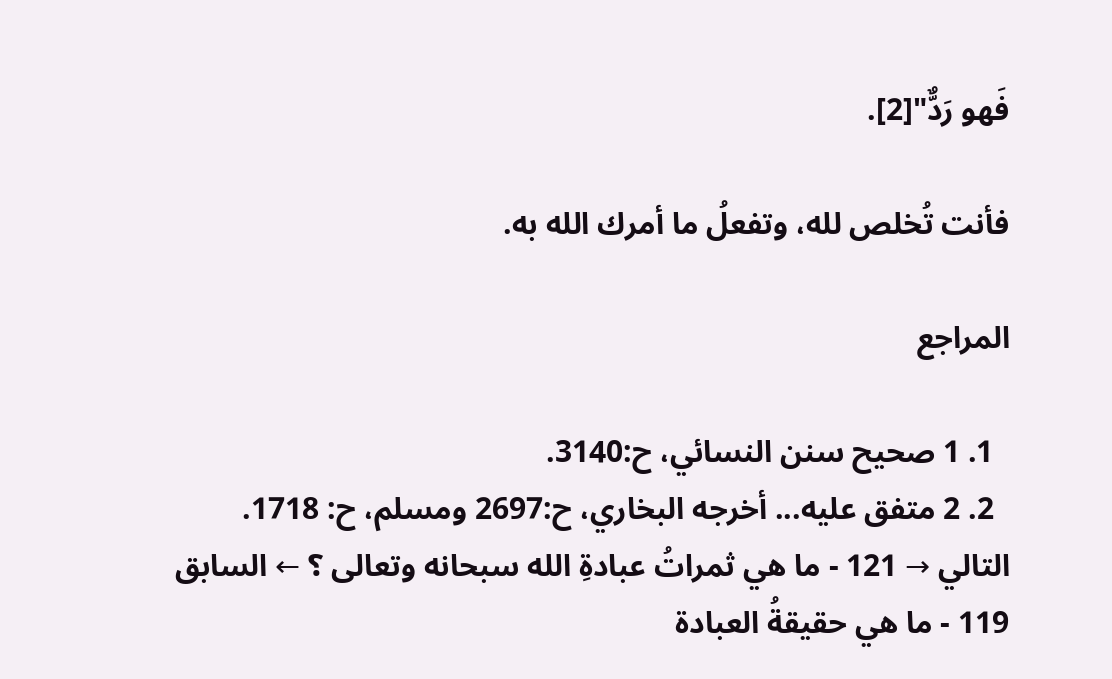فَهو رَدٌّ"[2].

فأنت تُخلص لله، وتفعلُ ما أمرك الله به.

المراجع

  1. 1 صحيح سنن النسائي، ح:3140.
  2. 2 متفق عليه... أخرجه البخاري، ح:2697 ومسلم، ح: 1718.
التالي → 121 - ما هي ثمراتُ عبادةِ الله سبحانه وتعالى ؟ ← السابق 119 - ما هي حقيقةُ العبادة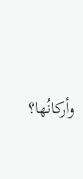وأركانُها؟